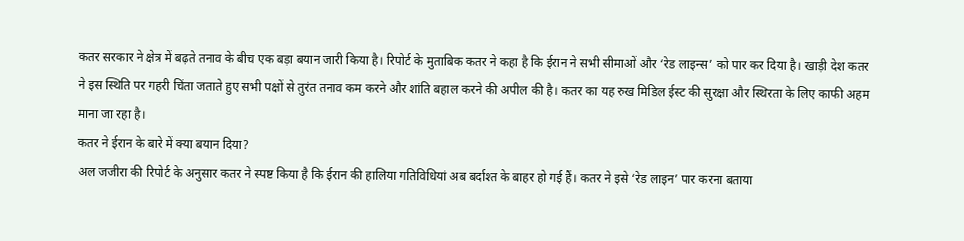कतर सरकार ने क्षेत्र में बढ़ते तनाव के बीच एक बड़ा बयान जारी किया है। रिपोर्ट के मुताबिक कतर ने कहा है कि ईरान ने सभी सीमाओं और ‘रेड लाइन्स’ को पार कर दिया है। खाड़ी देश कतर ने इस स्थिति पर गहरी चिंता जताते हुए सभी पक्षों से तुरंत तनाव कम करने और शांति बहाल करने की अपील की है। कतर का यह रुख मिडिल ईस्ट की सुरक्षा और स्थिरता के लिए काफी अहम माना जा रहा है।
कतर ने ईरान के बारे में क्या बयान दिया?
अल जजीरा की रिपोर्ट के अनुसार कतर ने स्पष्ट किया है कि ईरान की हालिया गतिविधियां अब बर्दाश्त के बाहर हो गई हैं। कतर ने इसे ‘रेड लाइन’ पार करना बताया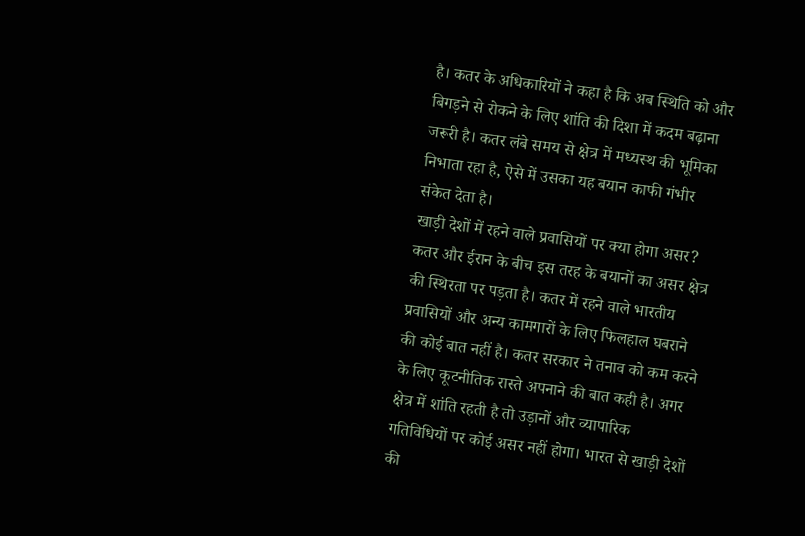है। कतर के अधिकारियों ने कहा है कि अब स्थिति को और बिगड़ने से रोकने के लिए शांति की दिशा में कदम बढ़ाना जरूरी है। कतर लंबे समय से क्षेत्र में मध्यस्थ की भूमिका निभाता रहा है, ऐसे में उसका यह बयान काफी गंभीर संकेत देता है।
खाड़ी देशों में रहने वाले प्रवासियों पर क्या होगा असर?
कतर और ईरान के बीच इस तरह के बयानों का असर क्षेत्र की स्थिरता पर पड़ता है। कतर में रहने वाले भारतीय प्रवासियों और अन्य कामगारों के लिए फिलहाल घबराने की कोई बात नहीं है। कतर सरकार ने तनाव को कम करने के लिए कूटनीतिक रास्ते अपनाने की बात कही है। अगर क्षेत्र में शांति रहती है तो उड़ानों और व्यापारिक गतिविधियों पर कोई असर नहीं होगा। भारत से खाड़ी देशों की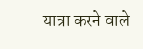यात्रा करने वाले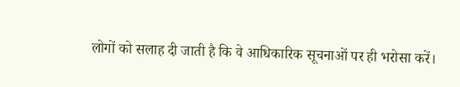लोगों को सलाह दी जाती है कि वे आधिकारिक सूचनाओं पर ही भरोसा करें।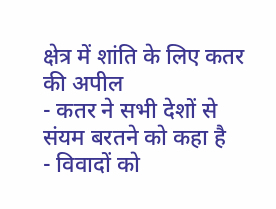क्षेत्र में शांति के लिए कतर की अपील
- कतर ने सभी देशों से संयम बरतने को कहा है
- विवादों को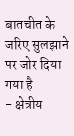बातचीत के जरिए सुलझाने पर जोर दिया गया है
- क्षेत्रीय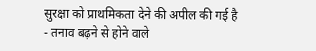सुरक्षा को प्राथमिकता देने की अपील की गई है
- तनाव बढ़ने से होने वाले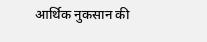आर्थिक नुकसान की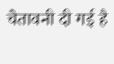चेतावनी दी गई है